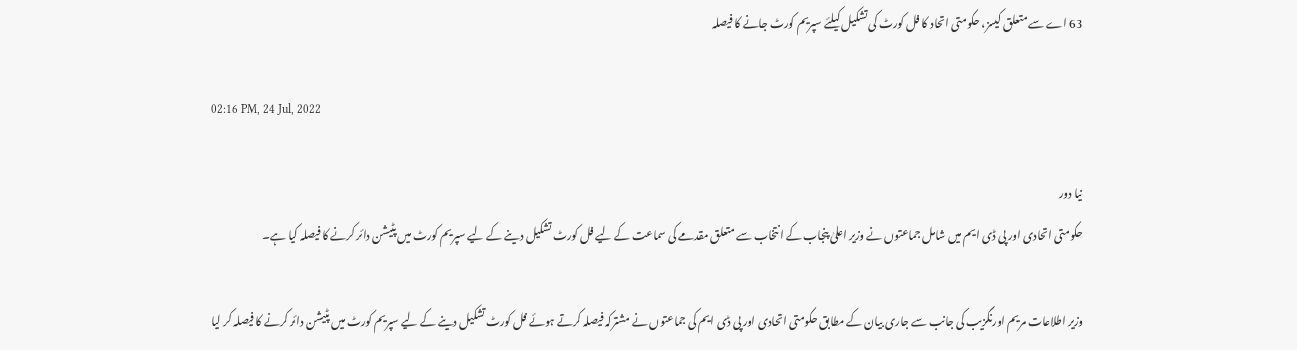63 اے سے متعلق کیسز، حکومتی اتحاد کا فل کورٹ کی تشکیل کیلئے سپریم کورٹ جانے کا فیصلہ

02:16 PM, 24 Jul, 2022

نیا دور
حکومتی اتحادی اور پی ڈی ایم میں شامل جماعتوں نے وزیر اعلیٰ پنجاب کے انتخاب سے متعلق مقدمے کی سماعت کے لیے فل کورٹ تشکیل دینے کے لیے سپریم کورٹ میں پٹیشن دائر کرنے کا فیصلہ کیا ہے۔

وزیر اطلاعات مریم اورنگزیب کی جانب سے جاری بیان کے مطابق حکومتی اتحادی اور پی ڈی ایم کی جماعتوں نے مشترکہ فیصلہ کرتے ہوئے فل کورٹ تشکیل دینے کے لیے سپریم کورٹ میں پٹیشن دائر کرنے کا فیصلہ کر لیا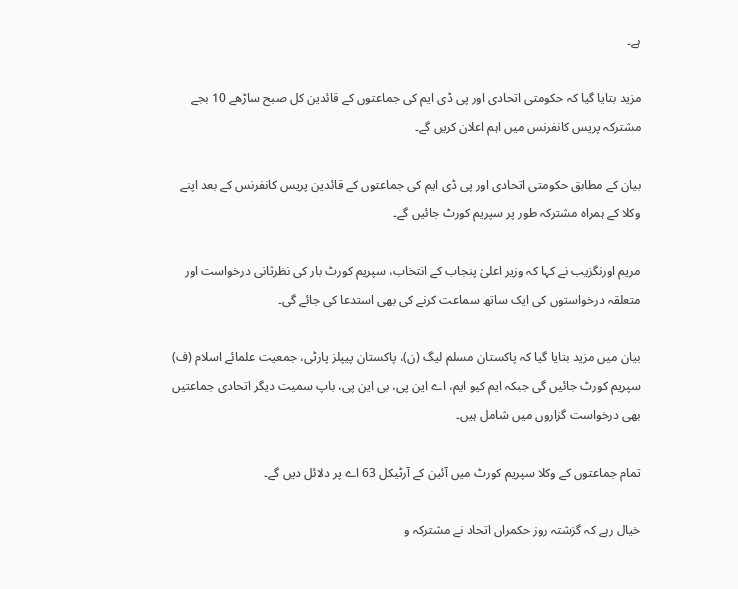ہے۔

مزید بتایا گیا کہ حکومتی اتحادی اور پی ڈی ایم کی جماعتوں کے قائدین کل صبح ساڑھے 10 بجے مشترکہ پریس کانفرنس میں اہم اعلان کریں گے۔

بیان کے مطابق حکومتی اتحادی اور پی ڈی ایم کی جماعتوں کے قائدین پریس کانفرنس کے بعد اپنے وکلا کے ہمراہ مشترکہ طور پر سپریم کورٹ جائیں گے۔

مریم اورنگزیب نے کہا کہ وزیر اعلیٰ پنجاب کے انتخاب، سپریم کورٹ بار کی نظرثانی درخواست اور متعلقہ درخواستوں کی ایک ساتھ سماعت کرنے کی بھی استدعا کی جائے گی۔

بیان میں مزید بتایا گیا کہ پاکستان مسلم لیگ (ن)، پاکستان پیپلز پارٹی، جمعیت علمائے اسلام (ف) سپریم کورٹ جائیں گی جبکہ ایم کیو ایم، اے این پی، بی این پی، باپ سمیت دیگر اتحادی جماعتیں بھی درخواست گزاروں میں شامل ہیں۔

تمام جماعتوں کے وکلا سپریم کورٹ میں آئین کے آرٹیکل 63 اے پر دلائل دیں گے۔

خیال رہے کہ گزشتہ روز حکمراں اتحاد نے مشترکہ و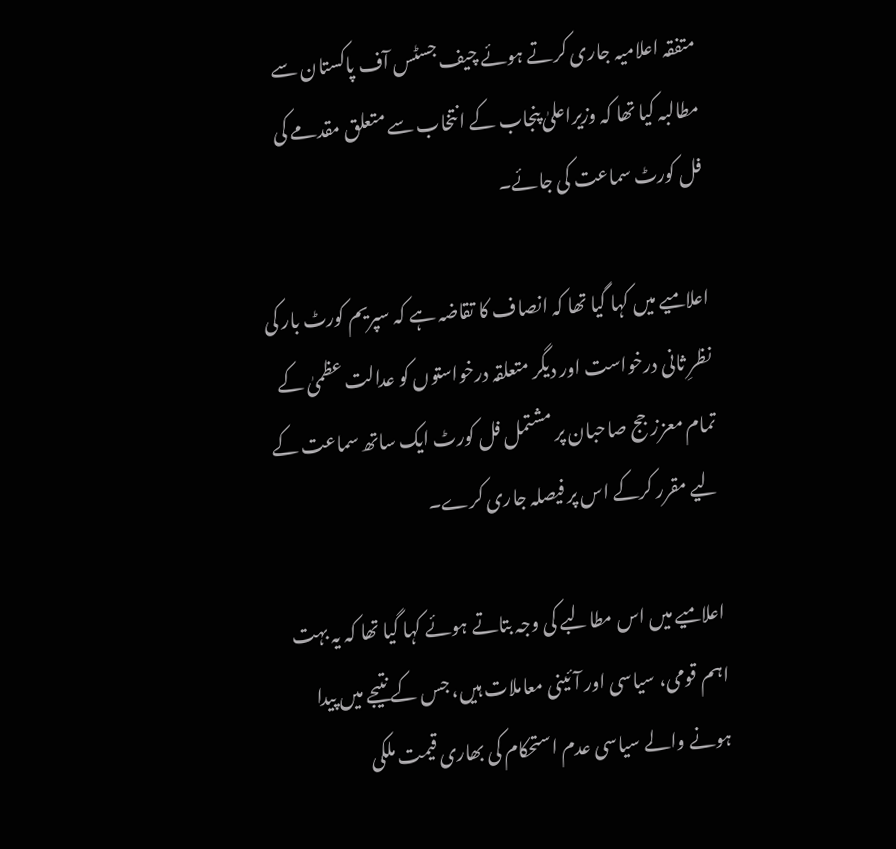متفقہ اعلامیہ جاری کرتے ہوئے چیف جسٹس آف پاکستان سے مطالبہ کیا تھا کہ وزیراعلیٰ پنجاب کے انتخاب سے متعلق مقدمے کی فل کورٹ سماعت کی جائے۔

اعلامیے میں کہا گیا تھا کہ انصاف کا تقاضہ ہے کہ سپریم کورٹ بار کی نظرِ ثانی درخواست اور دیگر متعلقہ درخواستوں کو عدالت عظمیٰ کے تمام معزز جج صاحبان پر مشتمل فل کورٹ ایک ساتھ سماعت کے لیے مقرر کرکے اس پر فیصلہ جاری کرے۔

اعلامیے میں اس مطالبے کی وجہ بتاتے ہوئے کہا گیا تھا کہ یہ بہت اہم قومی، سیاسی اور آئینی معاملات ہیں، جس کے نتیجے میں پیدا ہونے والے سیاسی عدم استحکام کی بھاری قیمت ملکی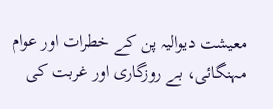معیشت دیوالیہ پن کے خطرات اور عوام مہنگائی، بے روزگاری اور غربت کی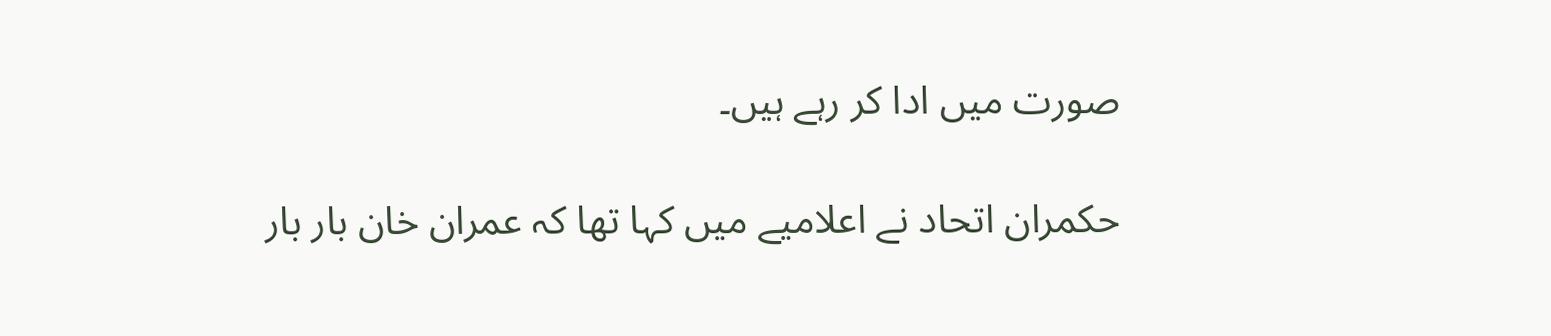صورت میں ادا کر رہے ہیں۔

حکمران اتحاد نے اعلامیے میں کہا تھا کہ عمران خان بار بار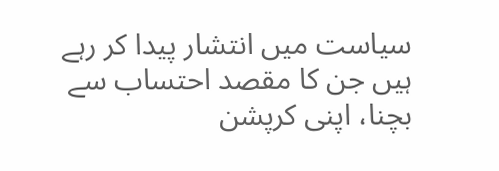سیاست میں انتشار پیدا کر رہے ہیں جن کا مقصد احتساب سے بچنا، اپنی کرپشن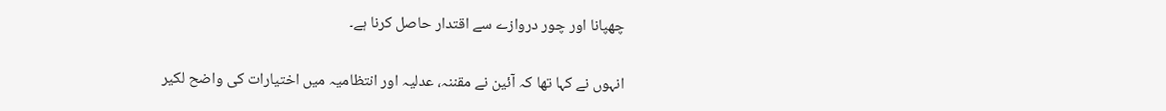چھپانا اور چور دروازے سے اقتدار حاصل کرنا ہے۔

انہوں نے کہا تھا کہ آئین نے مقننہ، عدلیہ اور انتظامیہ میں اختیارات کی واضح لکیر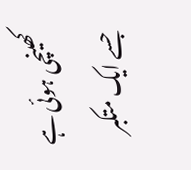کھینچی ہوئی ہے جسے ایک متکبر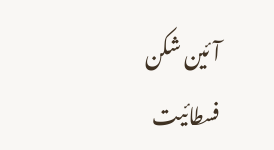آئین شکن فسطائیت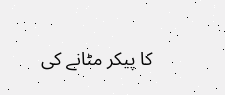کا پیکر مٹانے کی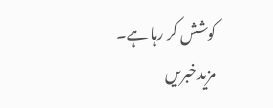کوشش کر رہا ہے۔
مزیدخبریں